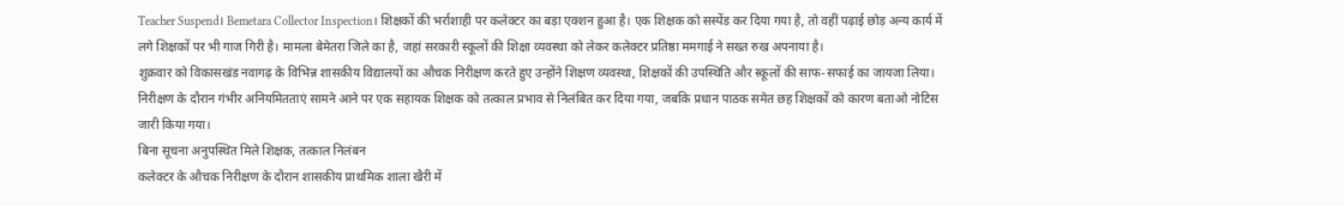Teacher Suspend। Bemetara Collector Inspection। शिक्षकों की भर्राशाही पर कलेक्टर का बड़ा एक्शन हुआ है। एक शिक्षक को सस्पेंड कर दिया गया है, तो वहीं पढ़ाई छोड़ अन्य कार्य में लगे शिक्षकों पर भी गाज गिरी है। मामला बेमेतरा जिले का है, जहां सरकारी स्कूलों की शिक्षा व्यवस्था को लेकर कलेक्टर प्रतिष्ठा ममगाई ने सख्त रुख अपनाया है।
शुक्रवार को विकासखंड नवागढ़ के विभिन्न शासकीय विद्यालयों का औचक निरीक्षण करते हुए उन्होंने शिक्षण व्यवस्था, शिक्षकों की उपस्थिति और स्कूलों की साफ-सफाई का जायजा लिया। निरीक्षण के दौरान गंभीर अनियमितताएं सामने आने पर एक सहायक शिक्षक को तत्काल प्रभाव से निलंबित कर दिया गया, जबकि प्रधान पाठक समेत छह शिक्षकों को कारण बताओ नोटिस जारी किया गया।
बिना सूचना अनुपस्थित मिले शिक्षक, तत्काल निलंबन
कलेक्टर के औचक निरीक्षण के दौरान शासकीय प्राथमिक शाला खैरी में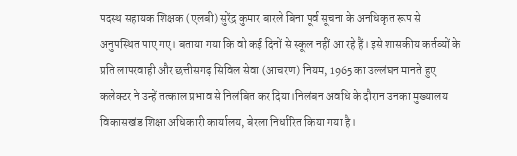पदस्थ सहायक शिक्षक (एलबी) सुरेंद्र कुमार बारले बिना पूर्व सूचना के अनधिकृत रूप से अनुपस्थित पाए गए। बताया गया कि वो कई दिनों से स्कूल नहीं आ रहे हैं। इसे शासकीय कर्तव्यों के प्रति लापरवाही और छत्तीसगढ़ सिविल सेवा (आचरण) नियम, 1965 का उल्लंघन मानते हुए कलेक्टर ने उन्हें तत्काल प्रभाव से निलंबित कर दिया।निलंबन अवधि के दौरान उनका मुख्यालय विकासखंड शिक्षा अधिकारी कार्यालय, बेरला निर्धारित किया गया है।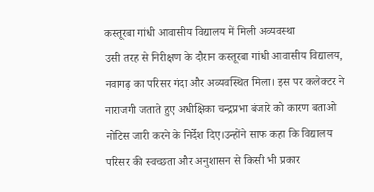कस्तूरबा गांधी आवासीय विद्यालय में मिली अव्यवस्था
उसी तरह से निरीक्षण के दौरान कस्तूरबा गांधी आवासीय विद्यालय, नवागढ़ का परिसर गंदा और अव्यवस्थित मिला। इस पर कलेक्टर ने नाराजगी जताते हुए अधीक्षिका चन्द्रप्रभा बंजारे को कारण बताओ नोटिस जारी करने के निर्देश दिए।उन्होंने साफ कहा कि विद्यालय परिसर की स्वच्छता और अनुशासन से किसी भी प्रकार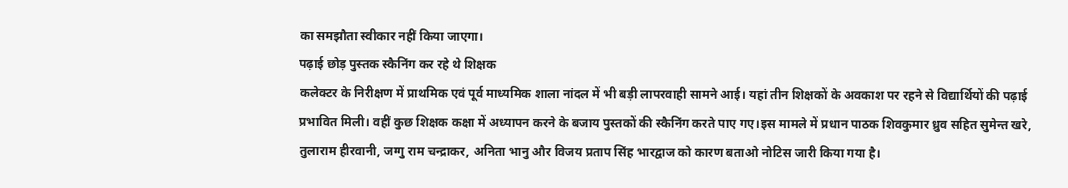का समझौता स्वीकार नहीं किया जाएगा।
पढ़ाई छोड़ पुस्तक स्कैनिंग कर रहे थे शिक्षक
कलेक्टर के निरीक्षण में प्राथमिक एवं पूर्व माध्यमिक शाला नांदल में भी बड़ी लापरवाही सामने आई। यहां तीन शिक्षकों के अवकाश पर रहने से विद्यार्थियों की पढ़ाई प्रभावित मिली। वहीं कुछ शिक्षक कक्षा में अध्यापन करने के बजाय पुस्तकों की स्कैनिंग करते पाए गए।इस मामले में प्रधान पाठक शिवकुमार ध्रुव सहित सुमेन्त खरे, तुलाराम हीरवानी, जग्गु राम चन्द्राकर, अनिता भानु और विजय प्रताप सिंह भारद्वाज को कारण बताओ नोटिस जारी किया गया है।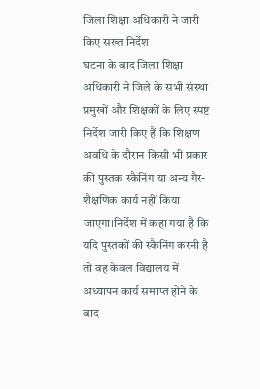जिला शिक्षा अधिकारी ने जारी किए सख्त निर्देश
घटना के बाद जिला शिक्षा अधिकारी ने जिले के सभी संस्था प्रमुखों और शिक्षकों के लिए स्पष्ट निर्देश जारी किए हैं कि शिक्षण अवधि के दौरान किसी भी प्रकार की पुस्तक स्कैनिंग या अन्य गैर-शैक्षणिक कार्य नहीं किया जाएगा।निर्देश में कहा गया है कि यदि पुस्तकों की स्कैनिंग करनी है तो वह केवल विद्यालय में अध्यापन कार्य समाप्त होने के बाद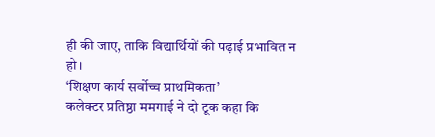ही की जाए, ताकि विद्यार्थियों की पढ़ाई प्रभावित न हो।
‘शिक्षण कार्य सर्वोच्च प्राथमिकता’
कलेक्टर प्रतिष्ठा ममगाई ने दो टूक कहा कि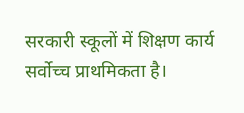सरकारी स्कूलों में शिक्षण कार्य सर्वोच्च प्राथमिकता है।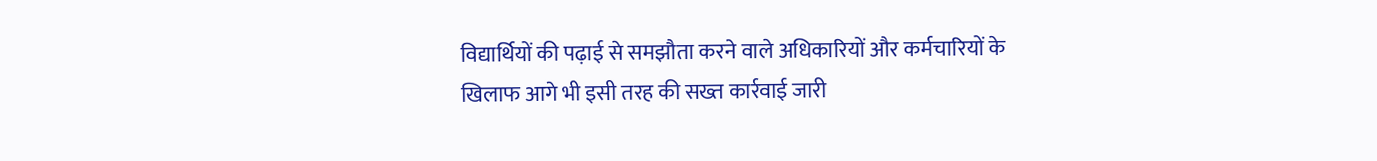विद्यार्थियों की पढ़ाई से समझौता करने वाले अधिकारियों और कर्मचारियों के खिलाफ आगे भी इसी तरह की सख्त कार्रवाई जारी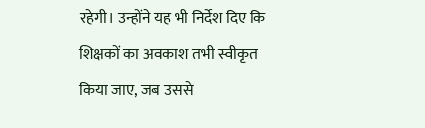रहेगी। उन्होंने यह भी निर्देश दिए कि शिक्षकों का अवकाश तभी स्वीकृत किया जाए, जब उससे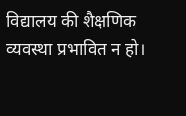विद्यालय की शैक्षणिक व्यवस्था प्रभावित न हो।